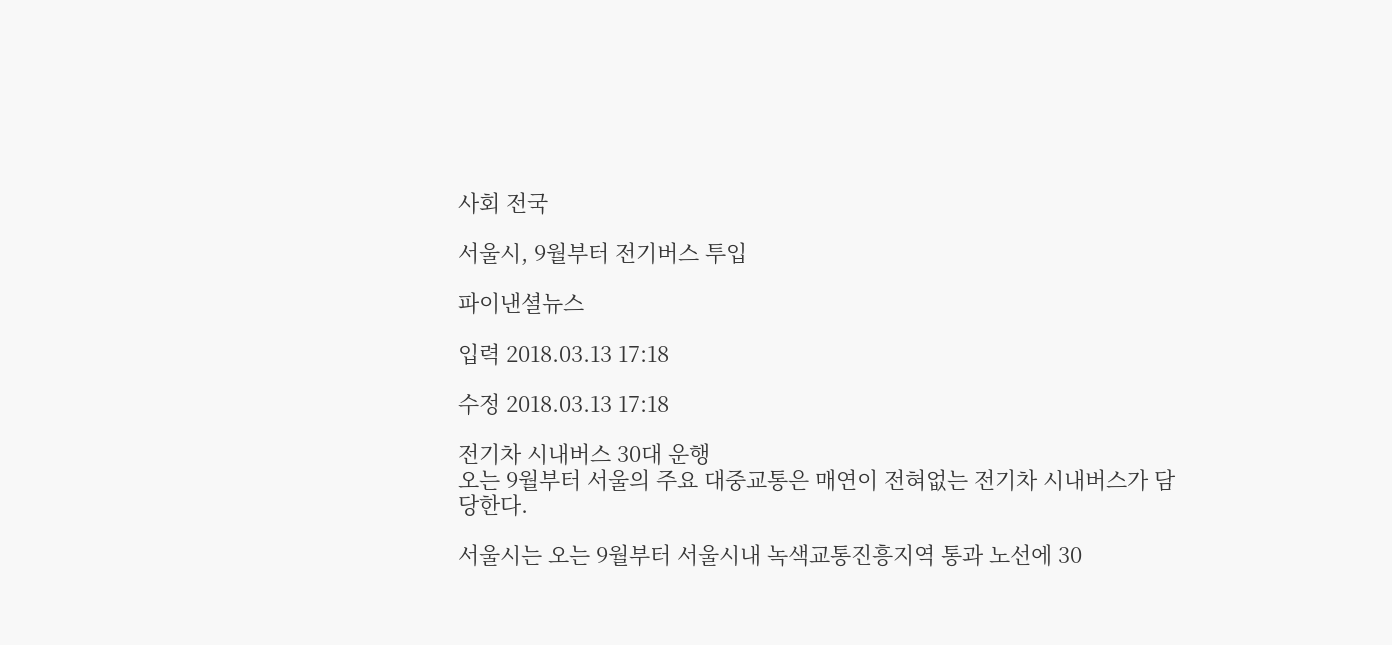사회 전국

서울시, 9월부터 전기버스 투입

파이낸셜뉴스

입력 2018.03.13 17:18

수정 2018.03.13 17:18

전기차 시내버스 30대 운행
오는 9월부터 서울의 주요 대중교통은 매연이 전혀없는 전기차 시내버스가 담당한다.

서울시는 오는 9월부터 서울시내 녹색교통진흥지역 통과 노선에 30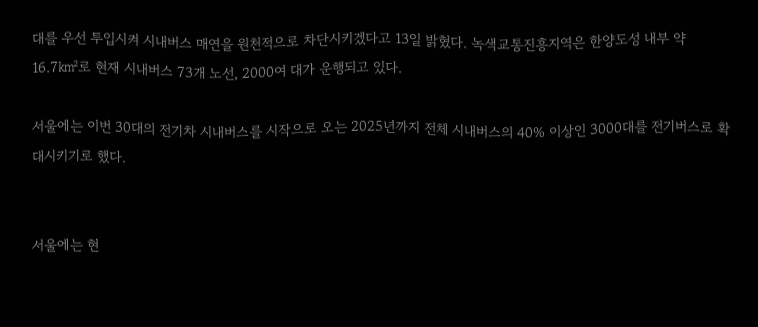대를 우선 투입시켜 시내버스 매연을 원천적으로 차단시키겠다고 13일 밝혔다. 녹색교통진흥지역은 한양도성 내부 약 16.7㎢로 현재 시내버스 73개 노선, 2000여 대가 운행되고 있다.

서울에는 이번 30대의 전기차 시내버스를 시작으로 오는 2025년까지 전체 시내버스의 40% 이상인 3000대를 전기버스로 확대시키기로 했다.


서울에는 현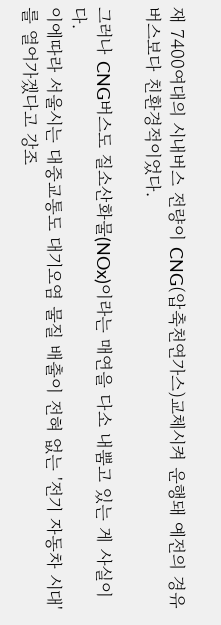재 7400여대의 시내버스 전량이 CNG(압축천연가스)교체시켜 운행돼 예전의 경유버스보다 친환경적이었다.

그러나 CNG버스도 질소산화물(NOx)이라는 매연을 다소 내뿜고 있는 게 사실이다.
이에따라 서울시는 대중교통도 대기오염 물질 배출이 전혀 없는 '전기 자동차 시대'를 열어가겠다고 강조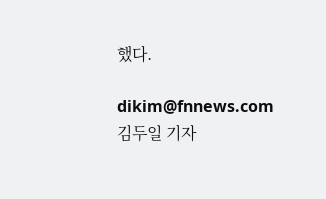했다.

dikim@fnnews.com 김두일 기자